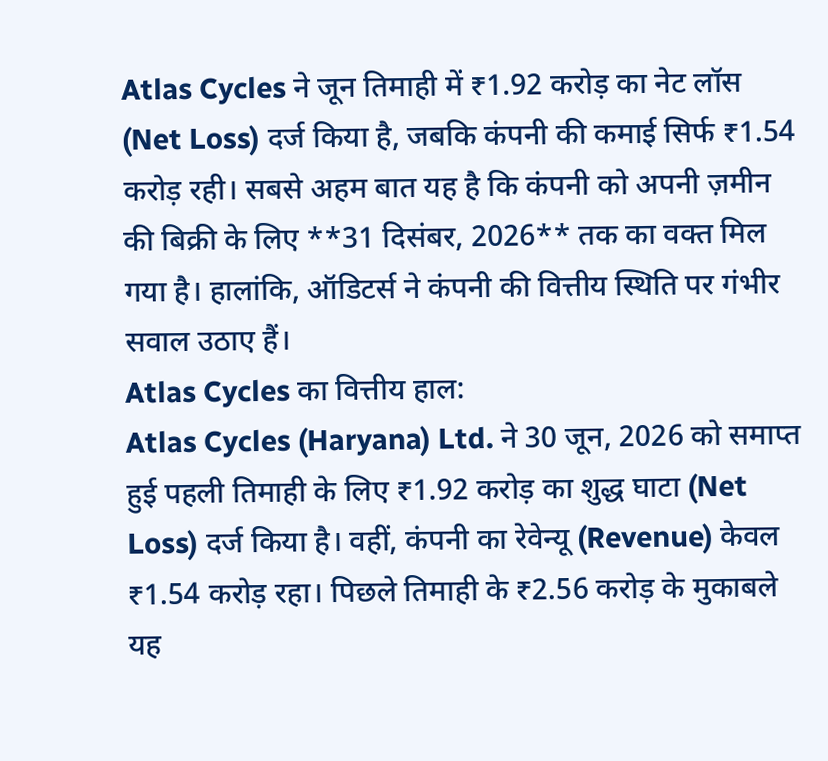Atlas Cycles ने जून तिमाही में ₹1.92 करोड़ का नेट लॉस (Net Loss) दर्ज किया है, जबकि कंपनी की कमाई सिर्फ ₹1.54 करोड़ रही। सबसे अहम बात यह है कि कंपनी को अपनी ज़मीन की बिक्री के लिए **31 दिसंबर, 2026** तक का वक्त मिल गया है। हालांकि, ऑडिटर्स ने कंपनी की वित्तीय स्थिति पर गंभीर सवाल उठाए हैं।
Atlas Cycles का वित्तीय हाल:
Atlas Cycles (Haryana) Ltd. ने 30 जून, 2026 को समाप्त हुई पहली तिमाही के लिए ₹1.92 करोड़ का शुद्ध घाटा (Net Loss) दर्ज किया है। वहीं, कंपनी का रेवेन्यू (Revenue) केवल ₹1.54 करोड़ रहा। पिछले तिमाही के ₹2.56 करोड़ के मुकाबले यह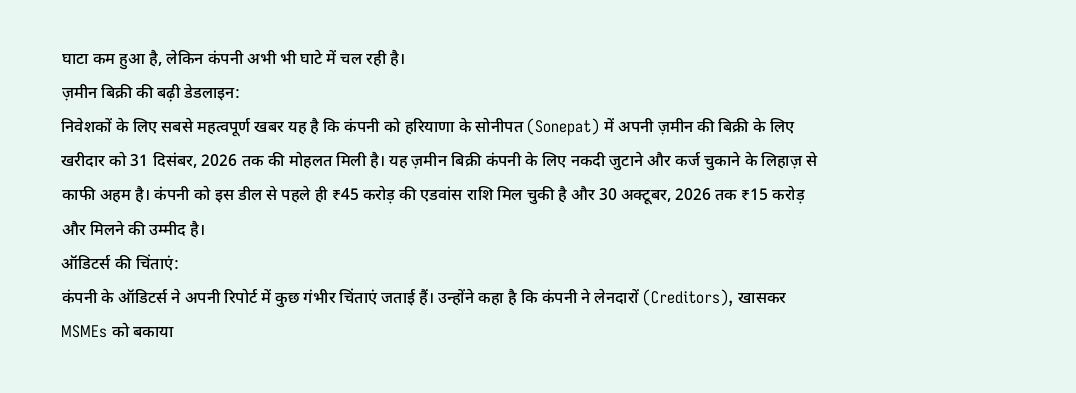घाटा कम हुआ है, लेकिन कंपनी अभी भी घाटे में चल रही है।
ज़मीन बिक्री की बढ़ी डेडलाइन:
निवेशकों के लिए सबसे महत्वपूर्ण खबर यह है कि कंपनी को हरियाणा के सोनीपत (Sonepat) में अपनी ज़मीन की बिक्री के लिए खरीदार को 31 दिसंबर, 2026 तक की मोहलत मिली है। यह ज़मीन बिक्री कंपनी के लिए नकदी जुटाने और कर्ज चुकाने के लिहाज़ से काफी अहम है। कंपनी को इस डील से पहले ही ₹45 करोड़ की एडवांस राशि मिल चुकी है और 30 अक्टूबर, 2026 तक ₹15 करोड़ और मिलने की उम्मीद है।
ऑडिटर्स की चिंताएं:
कंपनी के ऑडिटर्स ने अपनी रिपोर्ट में कुछ गंभीर चिंताएं जताई हैं। उन्होंने कहा है कि कंपनी ने लेनदारों (Creditors), खासकर MSMEs को बकाया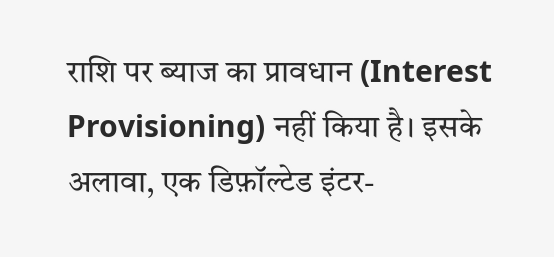राशि पर ब्याज का प्रावधान (Interest Provisioning) नहीं किया है। इसके अलावा, एक डिफ़ॉल्टेड इंटर-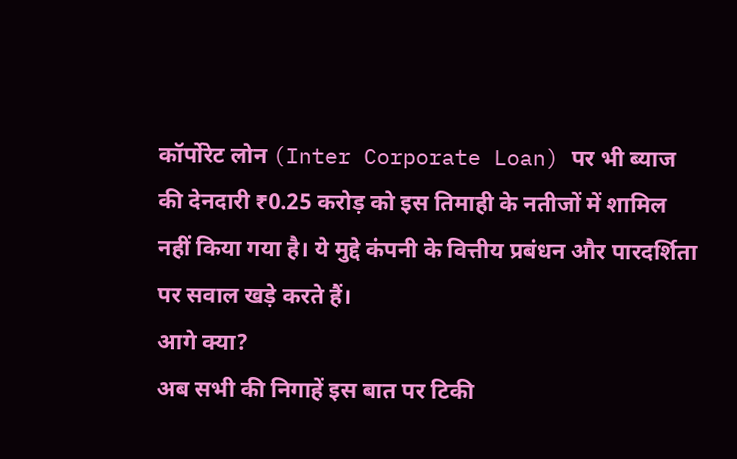कॉर्पोरेट लोन (Inter Corporate Loan) पर भी ब्याज की देनदारी ₹0.25 करोड़ को इस तिमाही के नतीजों में शामिल नहीं किया गया है। ये मुद्दे कंपनी के वित्तीय प्रबंधन और पारदर्शिता पर सवाल खड़े करते हैं।
आगे क्या?
अब सभी की निगाहें इस बात पर टिकी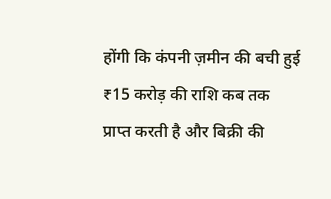होंगी कि कंपनी ज़मीन की बची हुई ₹15 करोड़ की राशि कब तक प्राप्त करती है और बिक्री की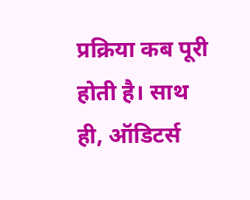प्रक्रिया कब पूरी होती है। साथ ही, ऑडिटर्स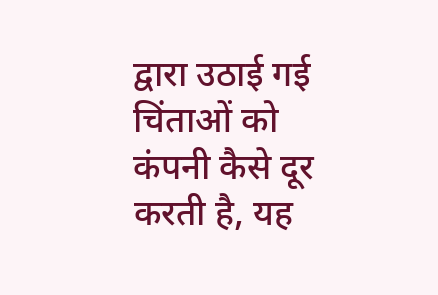द्वारा उठाई गई चिंताओं को कंपनी कैसे दूर करती है, यह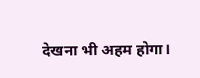देखना भी अहम होगा।